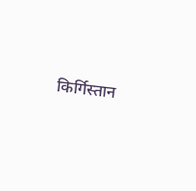किर्गिस्तान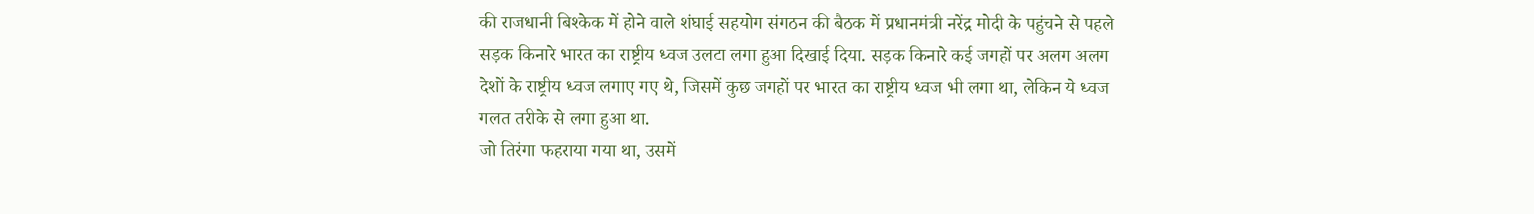की राजधानी बिश्केक में होने वाले शंघाई सहयोग संगठन की बैठक में प्रधानमंत्री नरेंद्र मोदी के पहुंचने से पहले सड़क किनारे भारत का राष्ट्रीय ध्वज उलटा लगा हुआ दिखाई दिया. सड़क किनारे कई जगहों पर अलग अलग देशों के राष्ट्रीय ध्वज लगाए गए थे, जिसमें कुछ जगहों पर भारत का राष्ट्रीय ध्वज भी लगा था, लेकिन ये ध्वज गलत तरीके से लगा हुआ था.
जो तिरंगा फहराया गया था, उसमें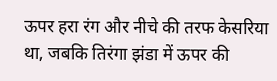ऊपर हरा रंग और नीचे की तरफ केसरिया था, जबकि तिरंगा झंडा में ऊपर की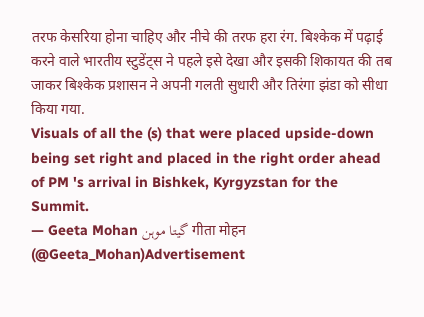तरफ केसरिया होना चाहिए और नीचे की तरफ हरा रंग. बिश्केक में पढ़ाई करने वाले भारतीय स्टुडेंट्स ने पहले इसे देखा और इसकी शिकायत की तब जाकर बिश्केक प्रशासन ने अपनी गलती सुधारी और तिरंगा झंडा को सीधा किया गया.
Visuals of all the (s) that were placed upside-down being set right and placed in the right order ahead of PM 's arrival in Bishkek, Kyrgyzstan for the Summit.
— Geeta Mohan گیتا موہن गीता मोहन (@Geeta_Mohan)Advertisement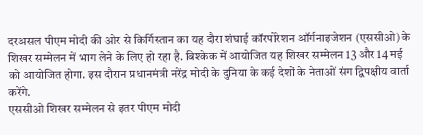दरअसल पीएम मोदी की ओर से किर्गिस्तान का यह दौरा शंघाई कॉरपोरेशन ऑर्गनाइजेशन (एससीओ) के शिखर सम्मेलन में भाग लेने के लिए हो रहा है. बिश्केक में आयोजित यह शिखर सम्मेलन 13 और 14 मई को आयोजित होगा. इस दौरान प्रधानमंत्री नरेंद्र मोदी के दुनिया के कई देशों के नेताओं संग द्विपक्षीय वार्ता करेंगे.
एससीओ शिखर सम्मेलन से इतर पीएम मोदी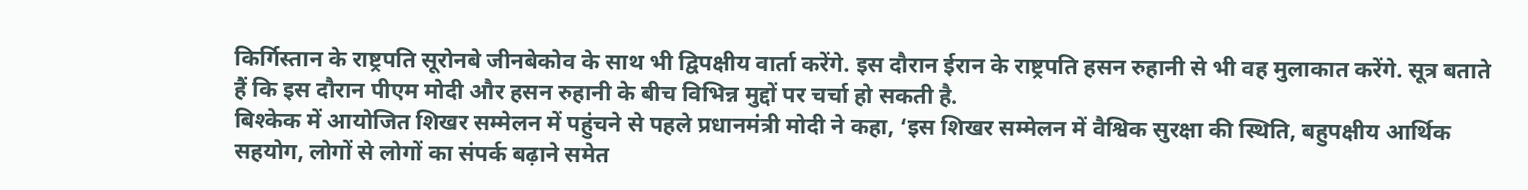किर्गिस्तान के राष्ट्रपति सूरोनबे जीनबेकोव के साथ भी द्विपक्षीय वार्ता करेंगे. इस दौरान ईरान के राष्ट्रपति हसन रुहानी से भी वह मुलाकात करेंगे. सूत्र बताते हैं कि इस दौरान पीएम मोदी और हसन रुहानी के बीच विभिन्न मुद्दों पर चर्चा हो सकती है.
बिश्केक में आयोजित शिखर सम्मेलन में पहुंचने से पहले प्रधानमंत्री मोदी ने कहा, ‘इस शिखर सम्मेलन में वैश्विक सुरक्षा की स्थिति, बहुपक्षीय आर्थिक सहयोग, लोगों से लोगों का संपर्क बढ़ाने समेत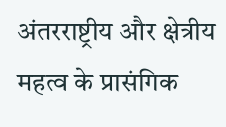अंतरराष्ट्रीय और क्षेत्रीय महत्व के प्रासंगिक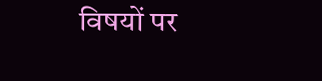विषयों पर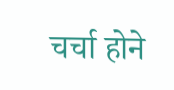चर्चा होने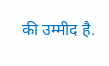की उम्मीद है.